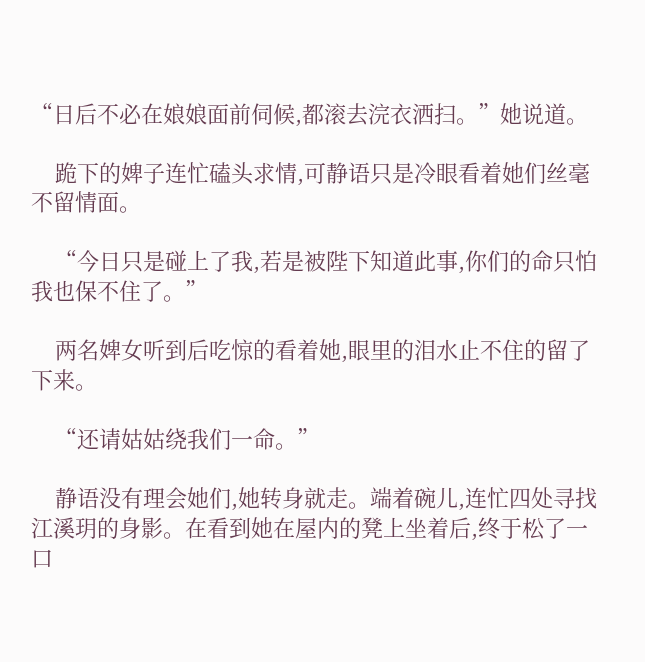“日后不必在娘娘面前伺候,都滚去浣衣洒扫。”她说道。

    跪下的婢子连忙磕头求情,可静语只是冷眼看着她们丝毫不留情面。

    “今日只是碰上了我,若是被陛下知道此事,你们的命只怕我也保不住了。”

    两名婢女听到后吃惊的看着她,眼里的泪水止不住的留了下来。

    “还请姑姑绕我们一命。”

    静语没有理会她们,她转身就走。端着碗儿,连忙四处寻找江溪玥的身影。在看到她在屋内的凳上坐着后,终于松了一口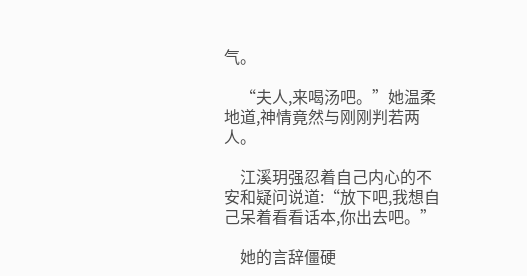气。

    “夫人,来喝汤吧。”她温柔地道,神情竟然与刚刚判若两人。

    江溪玥强忍着自己内心的不安和疑问说道:“放下吧,我想自己呆着看看话本,你出去吧。”

    她的言辞僵硬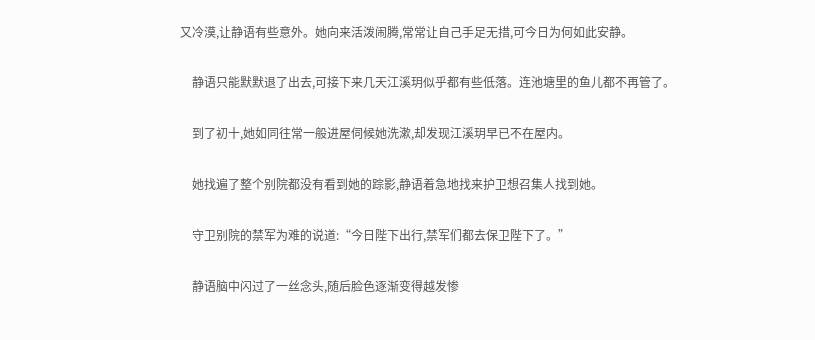又冷漠,让静语有些意外。她向来活泼闹腾,常常让自己手足无措,可今日为何如此安静。

    静语只能默默退了出去,可接下来几天江溪玥似乎都有些低落。连池塘里的鱼儿都不再管了。

    到了初十,她如同往常一般进屋伺候她洗漱,却发现江溪玥早已不在屋内。

    她找遍了整个别院都没有看到她的踪影,静语着急地找来护卫想召集人找到她。

    守卫别院的禁军为难的说道:“今日陛下出行,禁军们都去保卫陛下了。”

    静语脑中闪过了一丝念头,随后脸色逐渐变得越发惨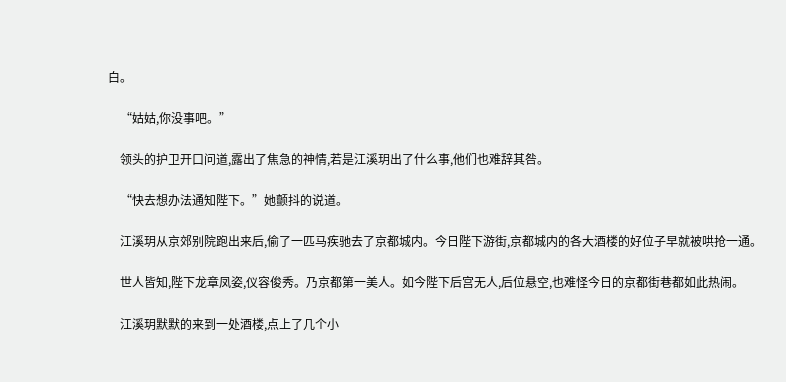白。

    “姑姑,你没事吧。”

    领头的护卫开口问道,露出了焦急的神情,若是江溪玥出了什么事,他们也难辞其咎。

    “快去想办法通知陛下。”她颤抖的说道。

    江溪玥从京郊别院跑出来后,偷了一匹马疾驰去了京都城内。今日陛下游街,京都城内的各大酒楼的好位子早就被哄抢一通。

    世人皆知,陛下龙章凤姿,仪容俊秀。乃京都第一美人。如今陛下后宫无人,后位悬空,也难怪今日的京都街巷都如此热闹。

    江溪玥默默的来到一处酒楼,点上了几个小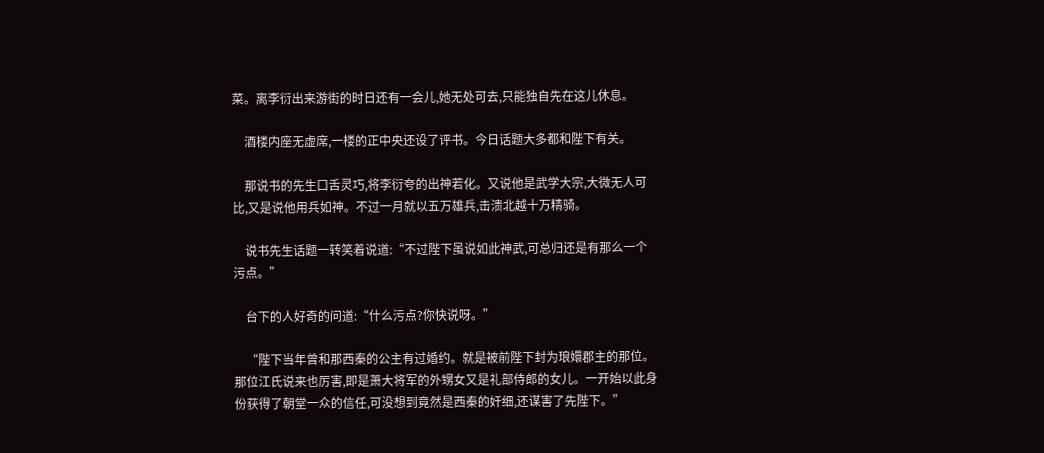菜。离李衍出来游街的时日还有一会儿,她无处可去,只能独自先在这儿休息。

    酒楼内座无虚席,一楼的正中央还设了评书。今日话题大多都和陛下有关。

    那说书的先生口舌灵巧,将李衍夸的出神若化。又说他是武学大宗,大微无人可比,又是说他用兵如神。不过一月就以五万雄兵,击溃北越十万精骑。

    说书先生话题一转笑着说道:“不过陛下虽说如此神武,可总归还是有那么一个污点。”

    台下的人好奇的问道:“什么污点?你快说呀。”

    “陛下当年曾和那西秦的公主有过婚约。就是被前陛下封为琅嬛郡主的那位。那位江氏说来也厉害,即是萧大将军的外甥女又是礼部侍郎的女儿。一开始以此身份获得了朝堂一众的信任,可没想到竟然是西秦的奸细,还谋害了先陛下。”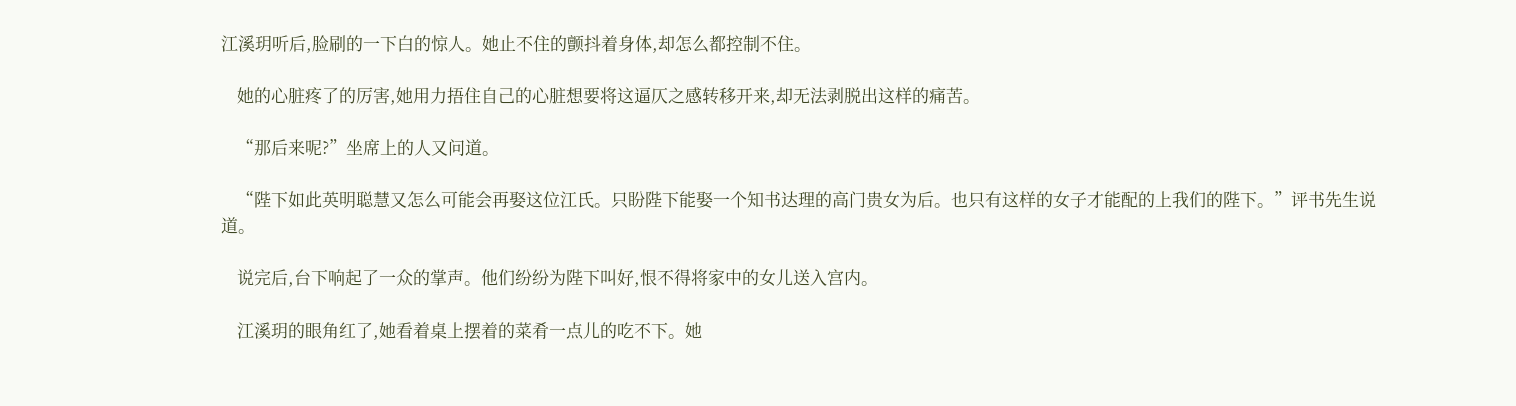江溪玥听后,脸刷的一下白的惊人。她止不住的颤抖着身体,却怎么都控制不住。

    她的心脏疼了的厉害,她用力捂住自己的心脏想要将这逼仄之感转移开来,却无法剥脱出这样的痛苦。

    “那后来呢?”坐席上的人又问道。

    “陛下如此英明聪慧又怎么可能会再娶这位江氏。只盼陛下能娶一个知书达理的高门贵女为后。也只有这样的女子才能配的上我们的陛下。”评书先生说道。

    说完后,台下响起了一众的掌声。他们纷纷为陛下叫好,恨不得将家中的女儿送入宫内。

    江溪玥的眼角红了,她看着桌上摆着的菜肴一点儿的吃不下。她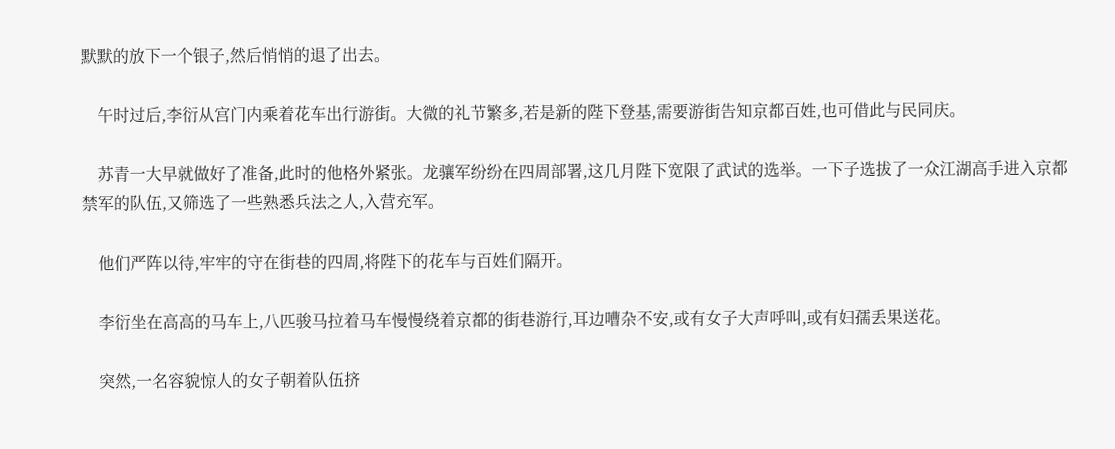默默的放下一个银子,然后悄悄的退了出去。

    午时过后,李衍从宫门内乘着花车出行游街。大微的礼节繁多,若是新的陛下登基,需要游街告知京都百姓,也可借此与民同庆。

    苏青一大早就做好了准备,此时的他格外紧张。龙骧军纷纷在四周部署,这几月陛下宽限了武试的选举。一下子选拔了一众江湖高手进入京都禁军的队伍,又筛选了一些熟悉兵法之人,入营充军。

    他们严阵以待,牢牢的守在街巷的四周,将陛下的花车与百姓们隔开。

    李衍坐在高高的马车上,八匹骏马拉着马车慢慢绕着京都的街巷游行,耳边嘈杂不安,或有女子大声呼叫,或有妇孺丢果送花。

    突然,一名容貌惊人的女子朝着队伍挤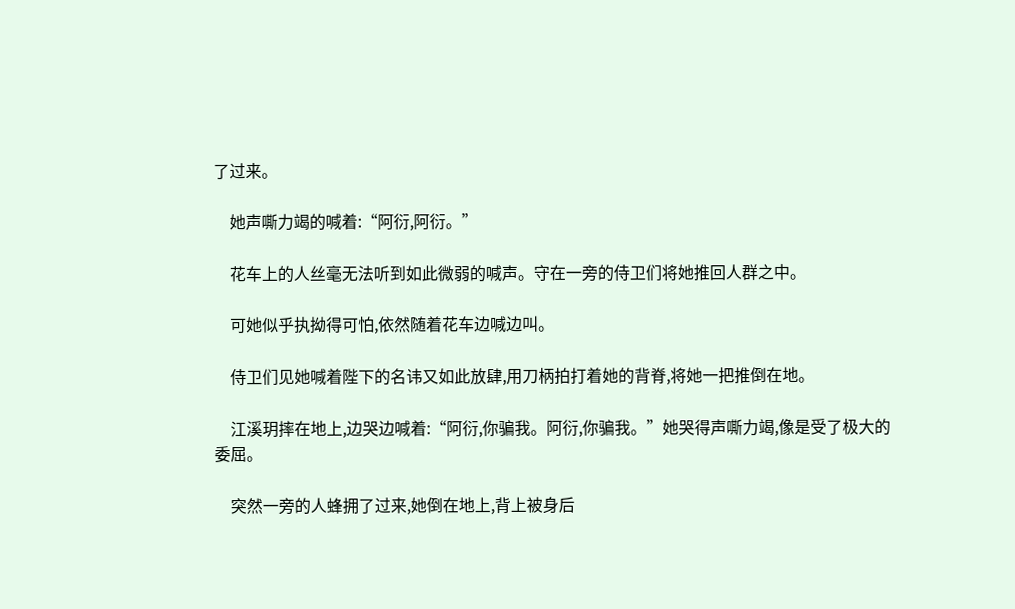了过来。

    她声嘶力竭的喊着:“阿衍,阿衍。”

    花车上的人丝毫无法听到如此微弱的喊声。守在一旁的侍卫们将她推回人群之中。

    可她似乎执拗得可怕,依然随着花车边喊边叫。

    侍卫们见她喊着陛下的名讳又如此放肆,用刀柄拍打着她的背脊,将她一把推倒在地。

    江溪玥摔在地上,边哭边喊着:“阿衍,你骗我。阿衍,你骗我。”她哭得声嘶力竭,像是受了极大的委屈。

    突然一旁的人蜂拥了过来,她倒在地上,背上被身后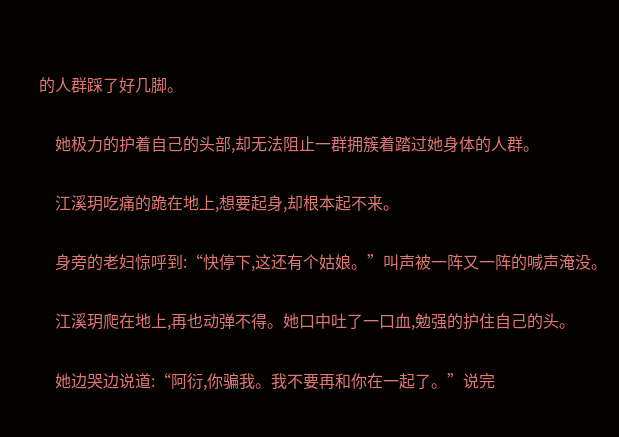的人群踩了好几脚。

    她极力的护着自己的头部,却无法阻止一群拥簇着踏过她身体的人群。

    江溪玥吃痛的跪在地上,想要起身,却根本起不来。

    身旁的老妇惊呼到:“快停下,这还有个姑娘。”叫声被一阵又一阵的喊声淹没。

    江溪玥爬在地上,再也动弹不得。她口中吐了一口血,勉强的护住自己的头。

    她边哭边说道:“阿衍,你骗我。我不要再和你在一起了。”说完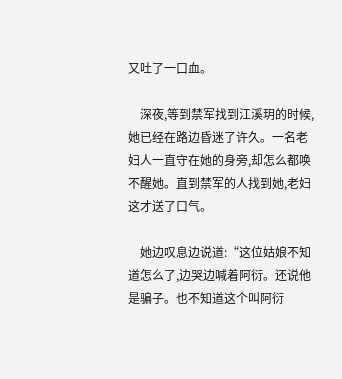又吐了一口血。

    深夜,等到禁军找到江溪玥的时候,她已经在路边昏迷了许久。一名老妇人一直守在她的身旁,却怎么都唤不醒她。直到禁军的人找到她,老妇这才送了口气。

    她边叹息边说道:“这位姑娘不知道怎么了,边哭边喊着阿衍。还说他是骗子。也不知道这个叫阿衍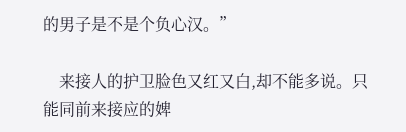的男子是不是个负心汉。”

    来接人的护卫脸色又红又白,却不能多说。只能同前来接应的婢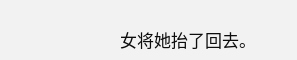女将她抬了回去。